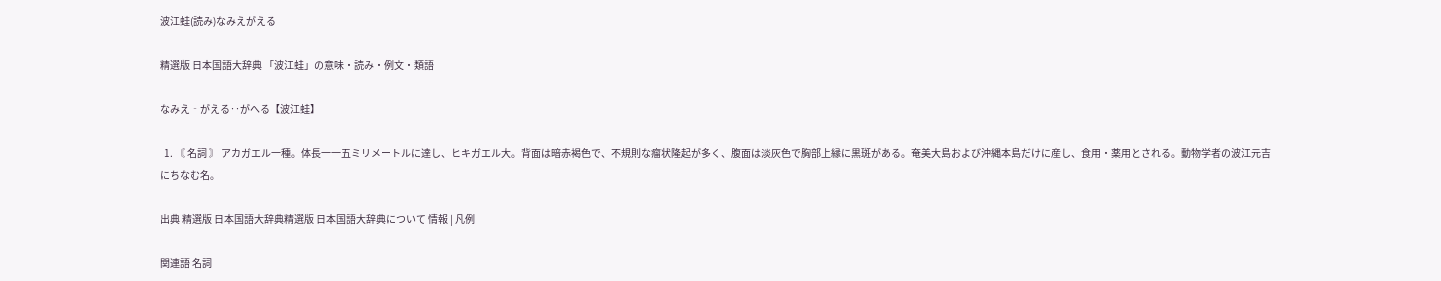波江蛙(読み)なみえがえる

精選版 日本国語大辞典 「波江蛙」の意味・読み・例文・類語

なみえ‐がえる‥がへる【波江蛙】

  1. 〘 名詞 〙 アカガエル一種。体長一一五ミリメートルに達し、ヒキガエル大。背面は暗赤褐色で、不規則な瘤状隆起が多く、腹面は淡灰色で胸部上縁に黒斑がある。奄美大島および沖縄本島だけに産し、食用・薬用とされる。動物学者の波江元吉にちなむ名。

出典 精選版 日本国語大辞典精選版 日本国語大辞典について 情報 | 凡例

関連語 名詞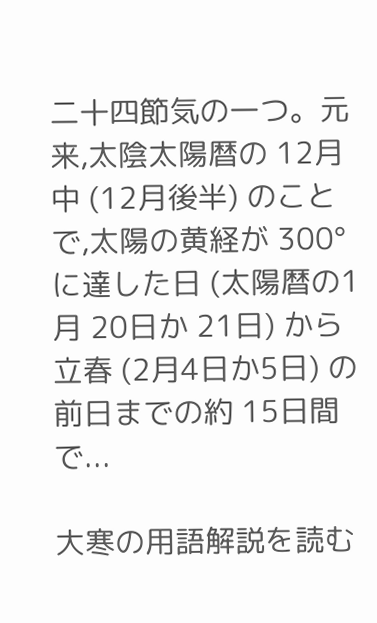二十四節気の一つ。元来,太陰太陽暦の 12月中 (12月後半) のことで,太陽の黄経が 300°に達した日 (太陽暦の1月 20日か 21日) から立春 (2月4日か5日) の前日までの約 15日間で...

大寒の用語解説を読む